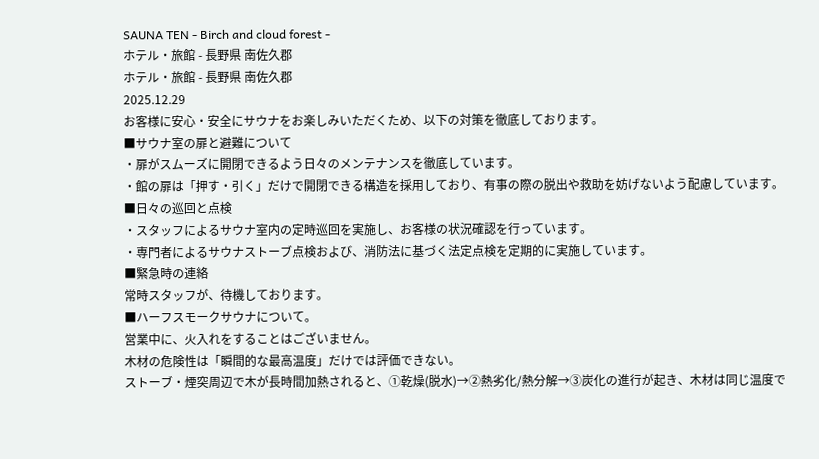SAUNA TEN - Birch and cloud forest -
ホテル・旅館 - 長野県 南佐久郡
ホテル・旅館 - 長野県 南佐久郡
2025.12.29
お客様に安心・安全にサウナをお楽しみいただくため、以下の対策を徹底しております。
■サウナ室の扉と避難について
・扉がスムーズに開閉できるよう日々のメンテナンスを徹底しています。
・館の扉は「押す・引く」だけで開閉できる構造を採用しており、有事の際の脱出や救助を妨げないよう配慮しています。
■日々の巡回と点検
・スタッフによるサウナ室内の定時巡回を実施し、お客様の状況確認を行っています。
・専門者によるサウナストーブ点検および、消防法に基づく法定点検を定期的に実施しています。
■緊急時の連絡
常時スタッフが、待機しております。
■ハーフスモークサウナについて。
営業中に、火入れをすることはございません。
木材の危険性は「瞬間的な最高温度」だけでは評価できない。
ストーブ・煙突周辺で木が長時間加熱されると、①乾燥(脱水)→②熱劣化/熱分解→③炭化の進行が起き、木材は同じ温度で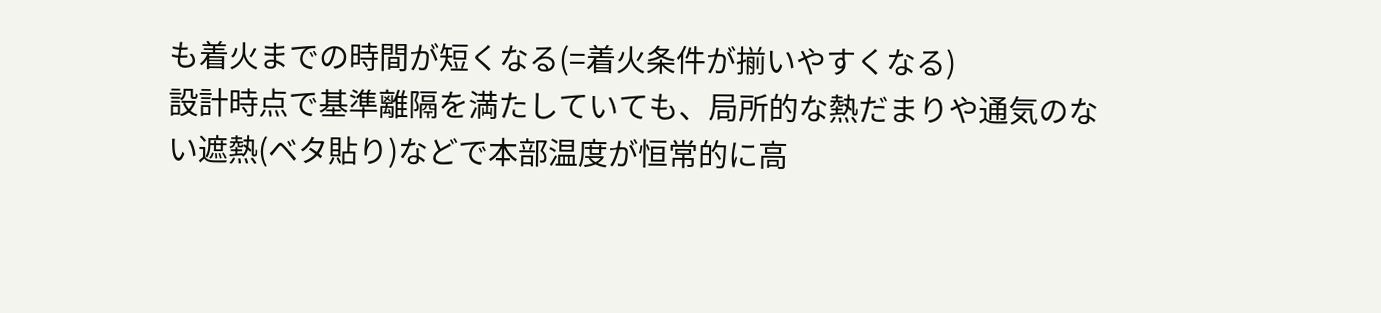も着火までの時間が短くなる(=着火条件が揃いやすくなる)
設計時点で基準離隔を満たしていても、局所的な熱だまりや通気のない遮熱(ベタ貼り)などで本部温度が恒常的に高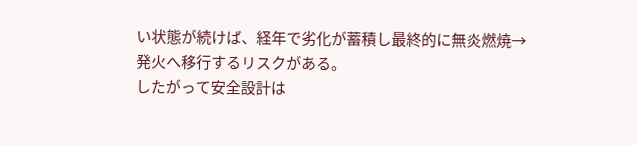い状態が続けば、経年で劣化が蓄積し最終的に無炎燃焼→発火へ移行するリスクがある。
したがって安全設計は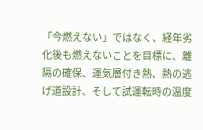「今燃えない」ではなく、経年劣化後も燃えないことを目標に、離隔の確保、運気層付き熱、熱の逃げ道設計、そして試運転時の温度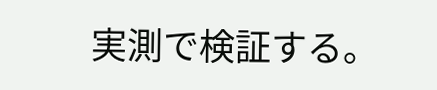実測で検証する。